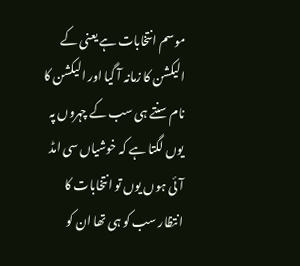موسم انتخابات ہے یعنی کے الیکشن کا زمانہ آ گیا اور الیکشن کا نام سنتے ہی سب کے چہروں پہ یوں لگتا ہے کہ خوشیاں سی امڈ آئی ہوں یوں تو انتخابات کا انتظار سب کو ہی تھا ان کو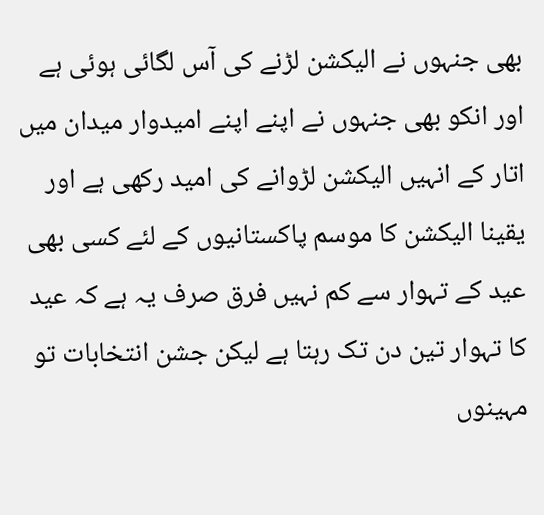بھی جنہوں نے الیکشن لڑنے کی آس لگائی ہوئی ہے اور انکو بھی جنہوں نے اپنے اپنے امیدوار میدان میں اتار کے انہیں الیکشن لڑوانے کی امید رکھی ہے اور یقینا الیکشن کا موسم پاکستانیوں کے لئے کسی بھی عید کے تہوار سے کم نہیں فرق صرف یہ ہے کہ عید کا تہوار تین دن تک رہتا ہے لیکن جشن انتخابات تو مہینوں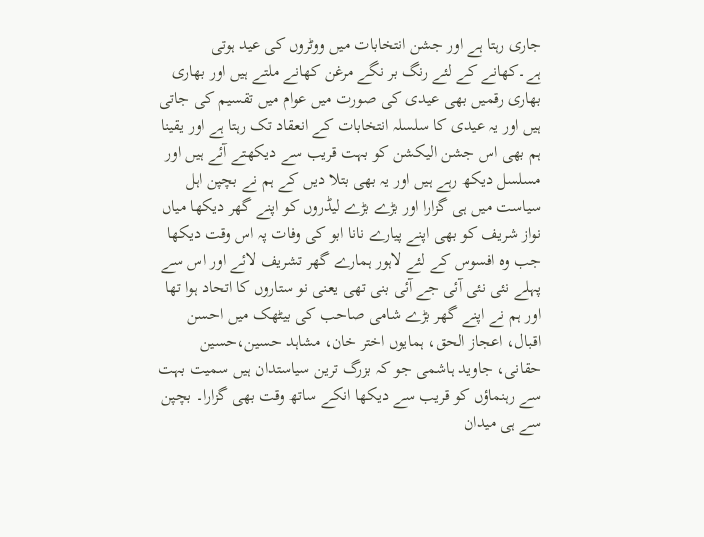جاری رہتا ہے اور جشن انتخابات میں ووٹروں کی عید ہوتی ہے۔کھانے کے لئے رنگ بر نگے مرغن کھانے ملتے ہیں اور بھاری بھاری رقمیں بھی عیدی کی صورت میں عوام میں تقسیم کی جاتی ہیں اور یہ عیدی کا سلسلہ انتخابات کے انعقاد تک رہتا ہے اور یقینا ہم بھی اس جشن الیکشن کو بہت قریب سے دیکھتے آئے ہیں اور مسلسل دیکھ رہے ہیں اور یہ بھی بتلا دیں کے ہم نے بچپن اہل سیاست میں ہی گزارا اور بڑے بڑے لیڈروں کو اپنے گھر دیکھا میاں نواز شریف کو بھی اپنے پیارے نانا ابو کی وفات پہ اس وقت دیکھا جب وہ افسوس کے لئے لاہور ہمارے گھر تشریف لائے اور اس سے پہلے نئی نئی آئی جے آئی بنی تھی یعنی نو ستاروں کا اتحاد ہوا تھا اور ہم نے اپنے گھر بڑے شامی صاحب کی بیٹھک میں احسن اقبال، اعجاز الحق، ہمایوں اختر خان، مشاہد حسین،حسین حقانی، جاوید ہاشمی جو کہ بزرگ ترین سیاستدان ہیں سمیت بہت سے رہنماؤں کو قریب سے دیکھا انکے ساتھ وقت بھی گزارا۔ بچپن سے ہی میدان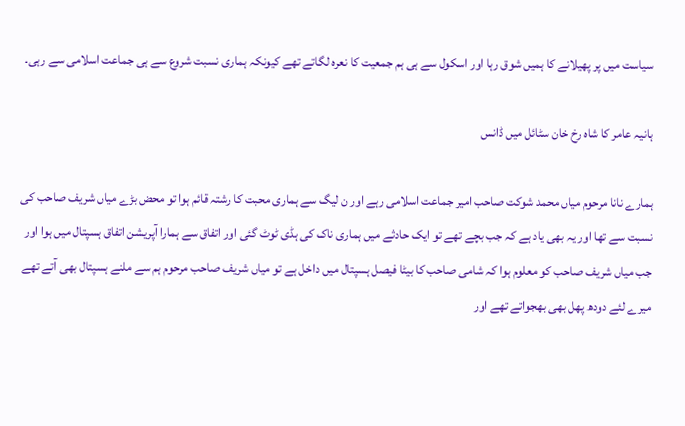سیاست میں پر پھیلانے کا ہمیں شوق رہا اور اسکول سے ہی ہم جمعیت کا نعرہ لگاتے تھے کیونکہ ہماری نسبت شروع سے ہی جماعت اسلامی سے رہی۔

ہانیہ عامر کا شاہ رخ خان سٹائل میں ڈانس

ہمارے نانا مرحوم میاں محمد شوکت صاحب امیر جماعت اسلامی رہے اور ن لیگ سے ہماری محبت کا رشتہ قائم ہوا تو محض بڑے میاں شریف صاحب کی نسبت سے تھا اور یہ بھی یاد ہے کہ جب بچے تھے تو ایک حادثے میں ہماری ناک کی ہڈی ٹوٹ گئی اور اتفاق سے ہمارا آپریشن اتفاق ہسپتال میں ہوا اور جب میاں شریف صاحب کو معلوم ہوا کہ شامی صاحب کا بیٹا فیصل ہسپتال میں داخل ہے تو میاں شریف صاحب مرحوم ہم سے ملنے ہسپتال بھی آتے تھے میرے لئے دودھ پھل بھی بھجواتے تھے اور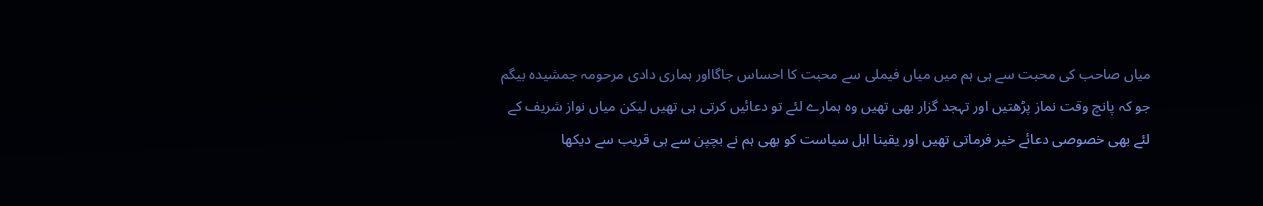میاں صاحب کی محبت سے ہی ہم میں میاں فیملی سے محبت کا احساس جاگااور ہماری دادی مرحومہ جمشیدہ بیگم جو کہ پانچ وقت نماز پڑھتیں اور تہجد گزار بھی تھیں وہ ہمارے لئے تو دعائیں کرتی ہی تھیں لیکن میاں نواز شریف کے لئے بھی خصوصی دعائے خیر فرماتی تھیں اور یقینا اہل سیاست کو بھی ہم نے بچپن سے ہی قریب سے دیکھا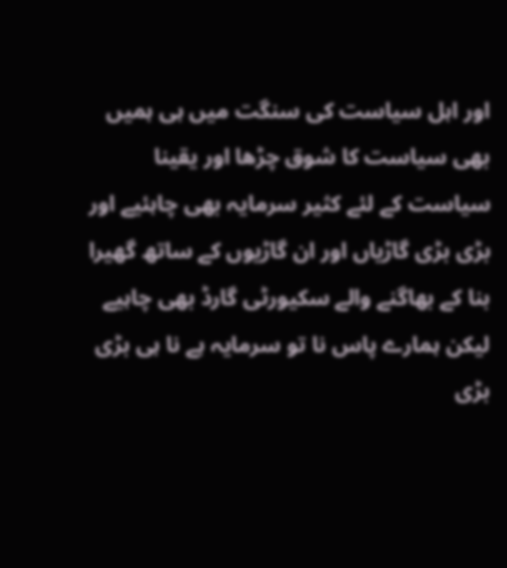اور اہل سیاست کی سنگت میں ہی ہمیں بھی سیاست کا شوق چڑھا اور یقینا سیاست کے لئے کثیر سرمایہ بھی چاہئیے اور بڑی بڑی گاڑیاں اور ان گاڑیوں کے ساتھ گھیرا بنا کے بھاگنے والے سکیورٹی گارڈ بھی چاہیے لیکن ہمارے پاس نا تو سرمایہ ہے نا ہی بڑی بڑی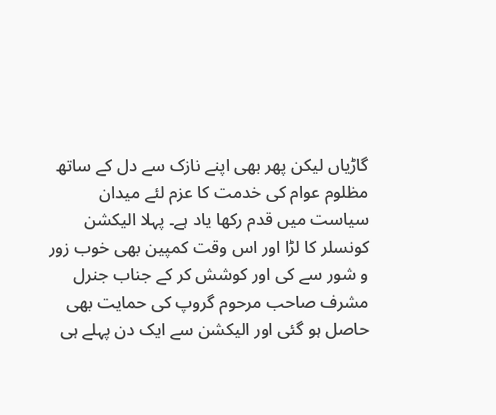گاڑیاں لیکن پھر بھی اپنے نازک سے دل کے ساتھ مظلوم عوام کی خدمت کا عزم لئے میدان سیاست میں قدم رکھا یاد ہے۔ پہلا الیکشن کونسلر کا لڑا اور اس وقت کمپین بھی خوب زور و شور سے کی اور کوشش کر کے جناب جنرل مشرف صاحب مرحوم گروپ کی حمایت بھی حاصل ہو گئی اور الیکشن سے ایک دن پہلے ہی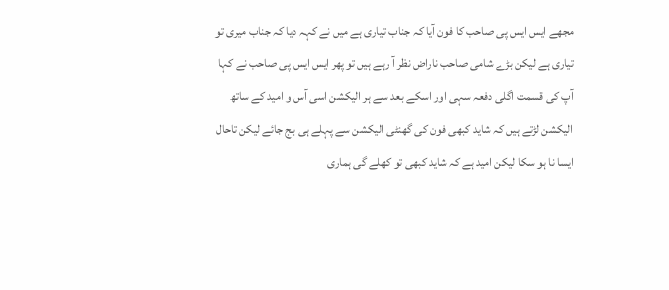مجھے ایس ایس پی صاحب کا فون آیا کہ جناب تیاری ہے میں نے کہہ دیا کہ جناب میری تو تیاری ہے لیکن بڑے شامی صاحب ناراض نظر آ رہے ہیں تو پھر ایس ایس پی صاحب نے کہا آپ کی قسمت اگلی دفعہ سہی اور اسکے بعد سے ہر الیکشن اسی آس و امید کے ساتھ الیکشن لڑتے ہیں کہ شاید کبھی فون کی گھنٹی الیکشن سے پہلے ہی بج جائے لیکن تاحال ایسا نا ہو سکا لیکن امید ہے کہ شاید کبھی تو کھلے گی ہماری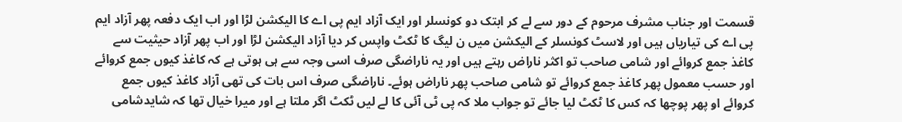قسمت اور جناب مشرف مرحوم کے دور سے لے کر ابتک دو کونسلر اور ایک آزاد ایم پی اے کا الیکشن لڑا اور اب ایک دفعہ پھر آزاد ایم پی اے کی تیاریاں ہیں اور لاسٹ کونسلر کے الیکشن میں ن لیگ کا ٹکٹ واپس کر دیا آزاد الیکشن لڑا اور اب پھر آزاد حیثیت سے کاغذ جمع کروائے اور شامی صاحب تو اکثر ناراض رہتے ہیں اور یہ ناراضگی صرف اسی وجہ سے ہی ہوتی ہے کہ کاغذ کیوں جمع کروائے اور حسب معمول پھر کاغذ جمع کروائے تو شامی صاحب پھر ناراض ہوئے۔ ناراضگی صرف اس بات کی تھی آزاد کاغذ کیوں جمع کروائے او پھر پوچھا کہ کس کا ٹکٹ لیا جائے تو جواب ملا کہ پی ٹی آئی کا لے لیں ٹکٹ اگر ملتا ہے اور میرا خیال تھا کہ شایدشامی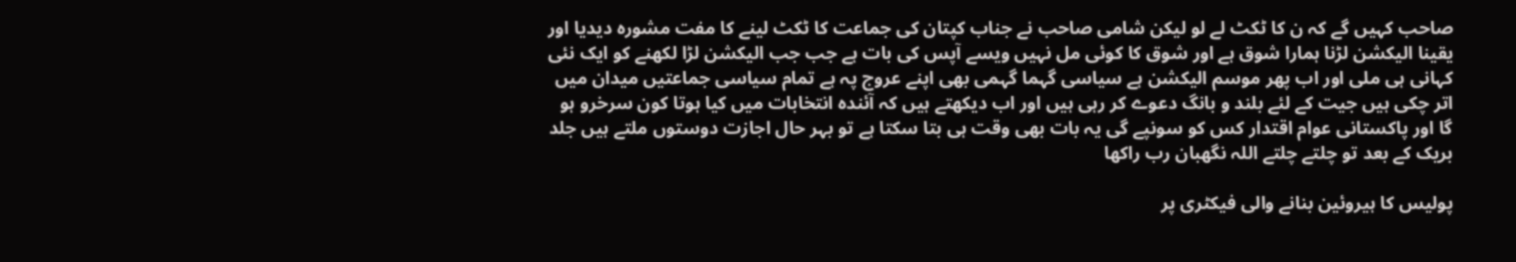صاحب کہیں گے کہ ن کا ٹکٹ لے لو لیکن شامی صاحب نے جناب کپتان کی جماعت کا ٹکٹ لینے کا مفت مشورہ دیدیا اور یقینا الیکشن لڑنا ہمارا شوق ہے اور شوق کا کوئی مل نہیں ویسے آپس کی بات ہے جب جب الیکشن لڑا لکھنے کو ایک نئی کہانی ہی ملی اور اب پھر موسم الیکشن ہے سیاسی گہما گہمی بھی اپنے عروج پہ ہے تمام سیاسی جماعتیں میدان میں اتر چکی ہیں جیت کے لئے بلند و بانگ دعوے کر رہی ہیں اور اب دیکھتے ہیں کہ آئندہ انتخابات میں کیا ہوتا کون سرخرو ہو گا اور پاکستانی عوام اقتدار کس کو سونپے گی یہ بات بھی وقت ہی بتا سکتا ہے تو بہر حال اجازت دوستوں ملتے ہیں جلد بریک کے بعد تو چلتے چلتے اللہ نگھبان رب راکھا

پولیس کا ہیروئین بنانے والی فیکٹری پر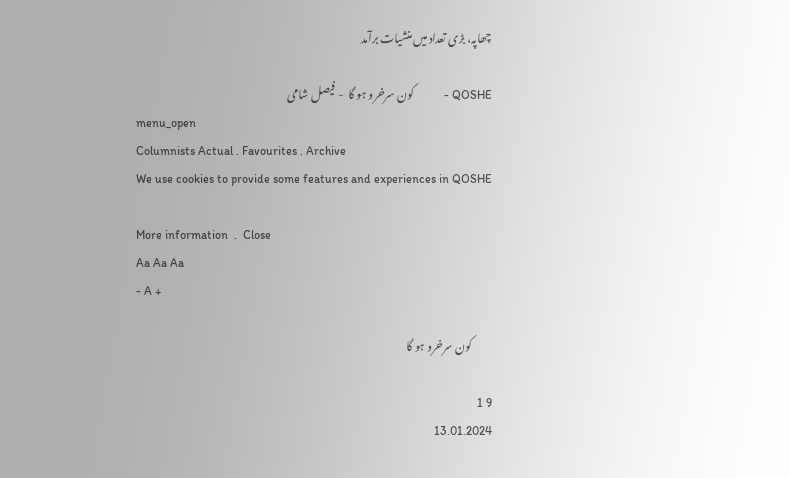چھاپہ، بڑی تعداد میں منشیات برآمد

QOSHE -          کون سرخرو ہو گا  - فیصل شامی
menu_open
Columnists Actual . Favourites . Archive
We use cookies to provide some features and experiences in QOSHE

More information  .  Close
Aa Aa Aa
- A +

         کون سرخرو ہو گا

9 1
13.01.2024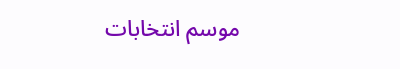موسم انتخابات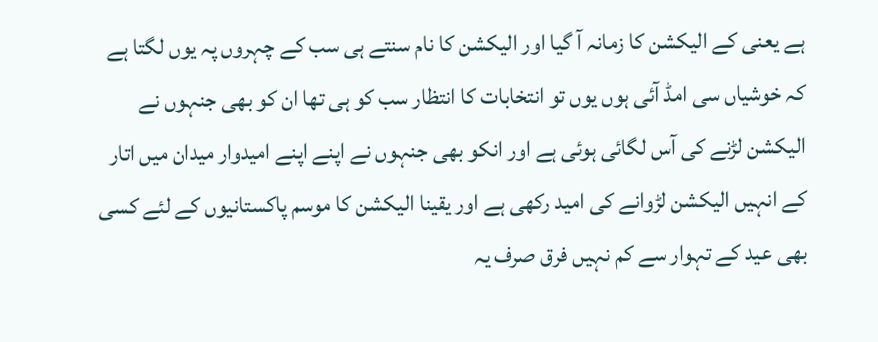ہے یعنی کے الیکشن کا زمانہ آ گیا اور الیکشن کا نام سنتے ہی سب کے چہروں پہ یوں لگتا ہے کہ خوشیاں سی امڈ آئی ہوں یوں تو انتخابات کا انتظار سب کو ہی تھا ان کو بھی جنہوں نے الیکشن لڑنے کی آس لگائی ہوئی ہے اور انکو بھی جنہوں نے اپنے اپنے امیدوار میدان میں اتار کے انہیں الیکشن لڑوانے کی امید رکھی ہے اور یقینا الیکشن کا موسم پاکستانیوں کے لئے کسی بھی عید کے تہوار سے کم نہیں فرق صرف یہ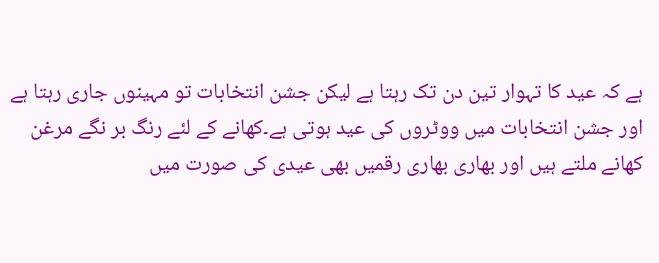ہے کہ عید کا تہوار تین دن تک رہتا ہے لیکن جشن انتخابات تو مہینوں جاری رہتا ہے اور جشن انتخابات میں ووٹروں کی عید ہوتی ہے۔کھانے کے لئے رنگ بر نگے مرغن کھانے ملتے ہیں اور بھاری بھاری رقمیں بھی عیدی کی صورت میں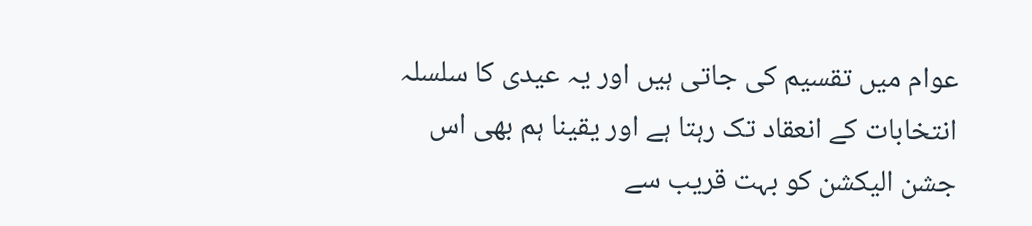عوام میں تقسیم کی جاتی ہیں اور یہ عیدی کا سلسلہ انتخابات کے انعقاد تک رہتا ہے اور یقینا ہم بھی اس جشن الیکشن کو بہت قریب سے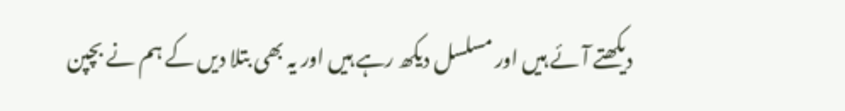دیکھتے آئے ہیں اور مسلسل دیکھ رہے ہیں اور یہ بھی بتلا دیں کے ہم نے بچپن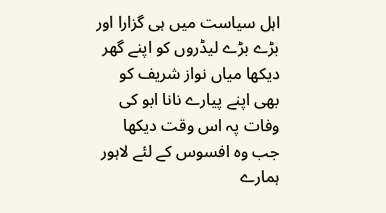اہل سیاست میں ہی گزارا اور بڑے بڑے لیڈروں کو اپنے گھر دیکھا میاں نواز شریف کو بھی اپنے پیارے نانا ابو کی وفات پہ اس وقت دیکھا جب وہ افسوس کے لئے لاہور ہمارے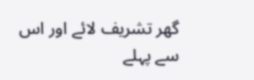گھر تشریف لائے اور اس سے پہلے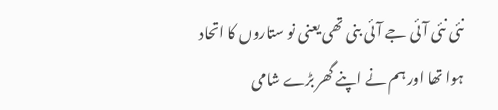نئی نئی آئی جے آئی بنی تھی یعنی نو ستاروں کا اتحاد ہوا تھا اور ہم نے اپنے گھر بڑے شامی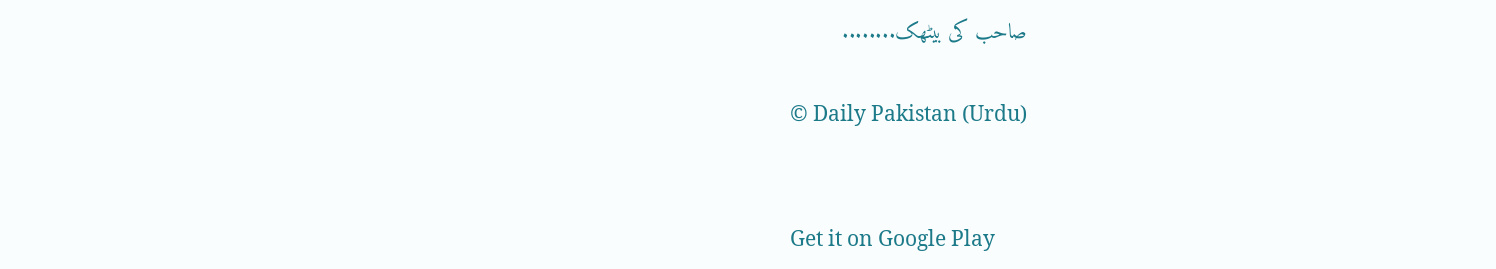صاحب کی بیٹھک........

© Daily Pakistan (Urdu)


Get it on Google Play